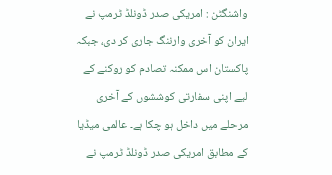واشنگٹن : امریکی صدر ڈونلڈ ٹرمپ نے ایران کو آخری وارننگ جاری کر دی، جبکہ پاکستان اس ممکنہ تصادم کو روکنے کے لیے اپنی سفارتی کوششوں کے آخری مرحلے میں داخل ہو چکا ہے۔ عالمی میڈیا کے مطابق امریکی صدر ڈونلڈ ٹرمپ نے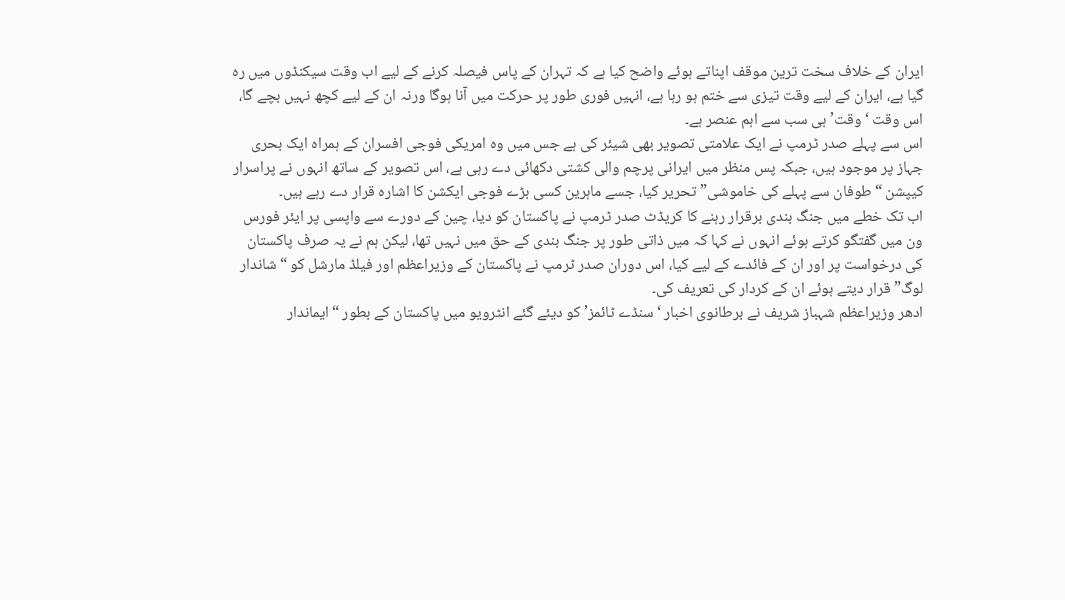ایران کے خلاف سخت ترین موقف اپناتے ہوئے واضح کیا ہے کہ تہران کے پاس فیصلہ کرنے کے لیے اب وقت سیکنڈوں میں رہ گیا ہے، ایران کے لیے وقت تیزی سے ختم ہو رہا ہے، انہیں فوری طور پر حرکت میں آنا ہوگا ورنہ ان کے لیے کچھ نہیں بچے گا، اس وقت ‘وقت’ ہی سب سے اہم عنصر ہے۔
اس سے پہلے صدر ٹرمپ نے ایک علامتی تصویر بھی شیئر کی ہے جس میں وہ امریکی فوجی افسران کے ہمراہ ایک بحری جہاز پر موجود ہیں، جبکہ پس منظر میں ایرانی پرچم والی کشتی دکھائی دے رہی ہے، اس تصویر کے ساتھ انہوں نے پراسرار کیپشن “طوفان سے پہلے کی خاموشی” تحریر کیا، جسے ماہرین کسی بڑے فوجی ایکشن کا اشارہ قرار دے رہے ہیں۔
اب تک خطے میں جنگ بندی برقرار رہنے کا کریڈٹ صدر ٹرمپ نے پاکستان کو دیا، چین کے دورے سے واپسی پر ایئر فورس ون میں گفتگو کرتے ہوئے انہوں نے کہا کہ میں ذاتی طور پر جنگ بندی کے حق میں نہیں تھا، لیکن ہم نے یہ صرف پاکستان کی درخواست پر اور ان کے فائدے کے لیے کیا، اس دوران صدر ٹرمپ نے پاکستان کے وزیراعظم اور فیلڈ مارشل کو “شاندار لوگ” قرار دیتے ہوئے ان کے کردار کی تعریف کی۔
ادھر وزیراعظم شہباز شریف نے برطانوی اخبار ‘سنڈے ٹائمز’ کو دیئے گئے انٹرویو میں پاکستان کے بطور “ایماندار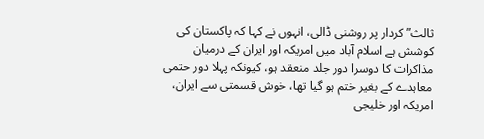ثالث” کردار پر روشنی ڈالی، انہوں نے کہا کہ پاکستان کی کوشش ہے اسلام آباد میں امریکہ اور ایران کے درمیان مذاکرات کا دوسرا دور جلد منعقد ہو، کیونکہ پہلا دور حتمی معاہدے کے بغیر ختم ہو گیا تھا، خوش قسمتی سے ایران، امریکہ اور خلیجی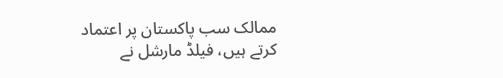ممالک سب پاکستان پر اعتماد کرتے ہیں، فیلڈ مارشل نے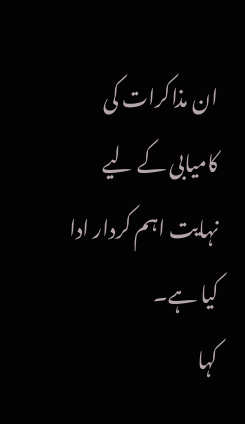ان مذاکرات کی کامیابی کے لیے نہایت اہم کردار ادا کیا ہے۔
کہا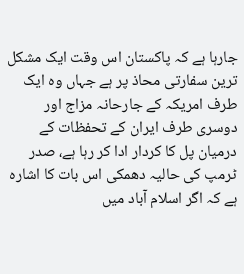جارہا ہے کہ پاکستان اس وقت ایک مشکل ترین سفارتی محاذ پر ہے جہاں وہ ایک طرف امریکہ کے جارحانہ مزاج اور دوسری طرف ایران کے تحفظات کے درمیان پل کا کردار ادا کر رہا ہے، صدر ٹرمپ کی حالیہ دھمکی اس بات کا اشارہ ہے کہ اگر اسلام آباد میں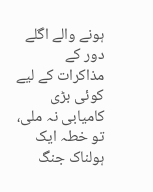ہونے والے اگلے دور کے مذاکرات کے لیے کوئی بڑی کامیابی نہ ملی، تو خطہ ایک ہولناک جنگ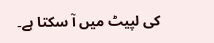کی لپیٹ میں آ سکتا ہے۔